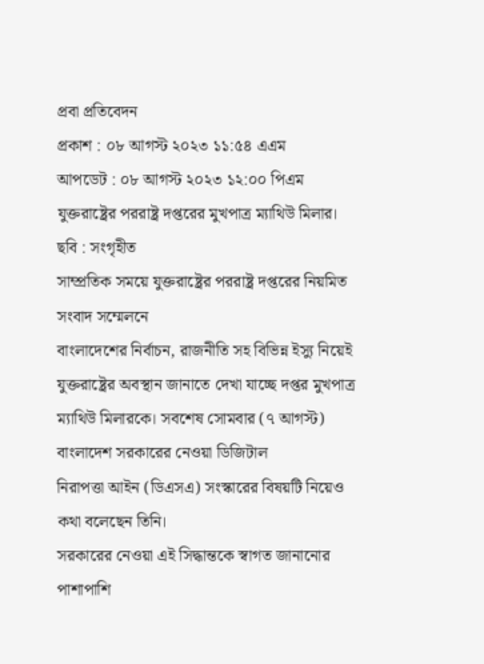প্রবা প্রতিবেদন
প্রকাশ : ০৮ আগস্ট ২০২৩ ১১:৫৪ এএম
আপডেট : ০৮ আগস্ট ২০২৩ ১২:০০ পিএম
যুক্তরাষ্ট্রের পররাষ্ট্র দপ্তরের মুখপাত্র ম্যাথিউ মিলার। ছবি : সংগৃহীত
সাম্প্রতিক সময়ে যুক্তরাষ্ট্রের পররাষ্ট্র দপ্তরের নিয়মিত সংবাদ সম্মেলনে
বাংলাদেশের নির্বাচন, রাজনীতি সহ বিভিন্ন ইস্যু নিয়েই যুক্তরাষ্ট্রের অবস্থান জানাতে দেখা যাচ্ছে দপ্তর মুখপাত্র ম্যাথিউ মিলারকে। সবশেষ সোমবার (৭ আগস্ট) বাংলাদেশ সরকারের নেওয়া ডিজিটাল
নিরাপত্তা আইন (ডিএসএ) সংস্কারের বিষয়টি নিয়েও কথা বলেছেন তিনি।
সরকারের নেওয়া এই সিদ্ধান্তকে স্বাগত জানানোর পাশাপাশি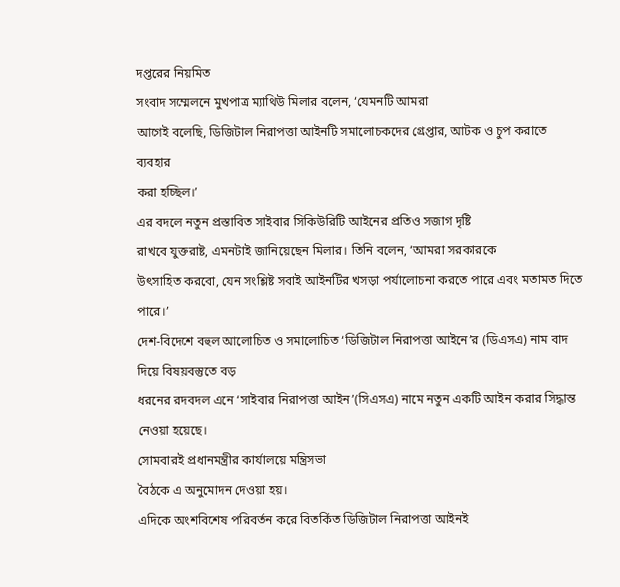দপ্তরের নিয়মিত
সংবাদ সম্মেলনে মুখপাত্র ম্যাথিউ মিলার বলেন, ‘যেমনটি আমরা
আগেই বলেছি, ডিজিটাল নিরাপত্তা আইনটি সমালোচকদের গ্রেপ্তার, আটক ও চুপ করাতে ব্যবহার
করা হচ্ছিল।’
এর বদলে নতুন প্রস্তাবিত সাইবার সিকিউরিটি আইনের প্রতিও সজাগ দৃষ্টি
রাখবে যুক্তরাষ্ট, এমনটাই জানিয়েছেন মিলার। তিনি বলেন, ‘আমরা সরকারকে
উৎসাহিত করবো, যেন সংশ্লিষ্ট সবাই আইনটির খসড়া পর্যালোচনা করতে পারে এবং মতামত দিতে
পারে।’
দেশ-বিদেশে বহুল আলোচিত ও সমালোচিত ‘ডিজিটাল নিরাপত্তা আইনে’র (ডিএসএ) নাম বাদ দিয়ে বিষয়বস্তুতে বড়
ধরনের রদবদল এনে ‘সাইবার নিরাপত্তা আইন’(সিএসএ) নামে নতুন একটি আইন করার সিদ্ধান্ত নেওয়া হয়েছে।
সোমবারই প্রধানমন্ত্রীর কার্যালয়ে মন্ত্রিসভা
বৈঠকে এ অনুমোদন দেওয়া হয়।
এদিকে অংশবিশেষ পরিবর্তন করে বিতর্কিত ডিজিটাল নিরাপত্তা আইনই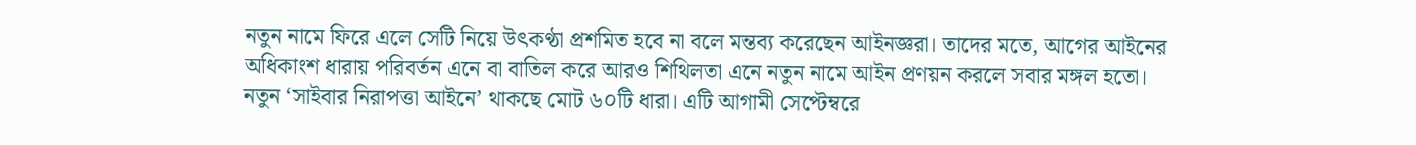নতুন নামে ফিরে এলে সেটি নিয়ে উৎকণ্ঠা প্রশমিত হবে না বলে মন্তব্য করেছেন আইনজ্ঞরা। তাদের মতে, আগের আইনের অধিকাংশ ধারায় পরিবর্তন এনে বা বাতিল করে আরও শিথিলতা এনে নতুন নামে আইন প্রণয়ন করলে সবার মঙ্গল হতো।
নতুন ‘সাইবার নিরাপত্তা আইনে’ থাকছে মোট ৬০টি ধারা। এটি আগামী সেপ্টেম্বরে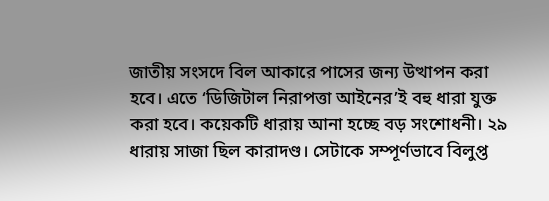জাতীয় সংসদে বিল আকারে পাসের জন্য উত্থাপন করা হবে। এতে ‘ডিজিটাল নিরাপত্তা আইনের’ই বহু ধারা যুক্ত করা হবে। কয়েকটি ধারায় আনা হচ্ছে বড় সংশোধনী। ২৯ ধারায় সাজা ছিল কারাদণ্ড। সেটাকে সম্পূর্ণভাবে বিলুপ্ত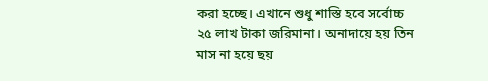করা হচ্ছে। এখানে শুধু শাস্তি হবে সর্বোচ্চ ২৫ লাখ টাকা জরিমানা। অনাদায়ে হয় তিন মাস না হয়ে ছয়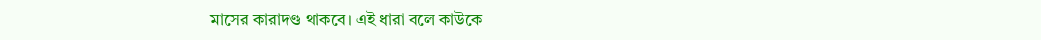মাসের কারাদণ্ড থাকবে। এই ধারা বলে কাউকে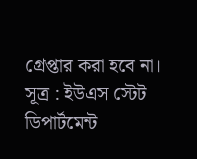গ্রেপ্তার করা হবে না।
সূত্র : ইউএস স্টেট ডিপার্টমেন্ট